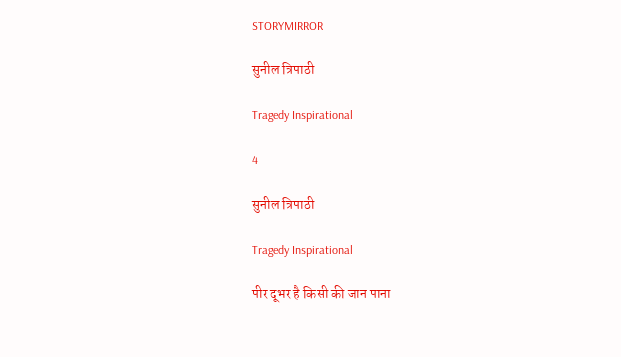STORYMIRROR

सुनील त्रिपाठी

Tragedy Inspirational

4

सुनील त्रिपाठी

Tragedy Inspirational

पीर दूभर है किसी की जान पाना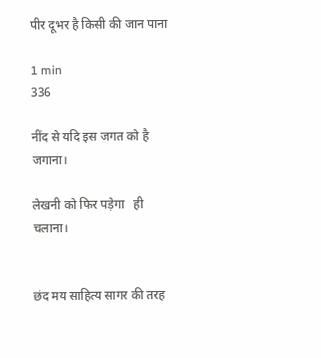पीर दूभर है किसी की जान पाना

1 min
336

नींद से यदि इस जगत को है जगाना।

लेखनी को फिर पड़ेगा   ही चलाना।


छंद मय साहित्य सागर की तरह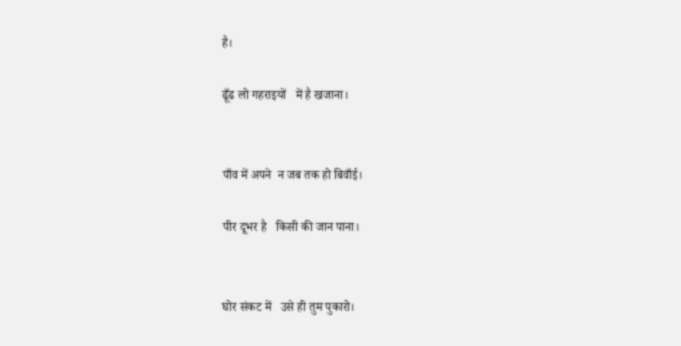है।

ढूँढ लो गहराइयों   में है खजाना।


पाँव में अपने  न जब तक हो बिवाँई।

पीर दूभर है   किसी की जान पाना।


घोर संकट में   उसे ही तुम पुकारो।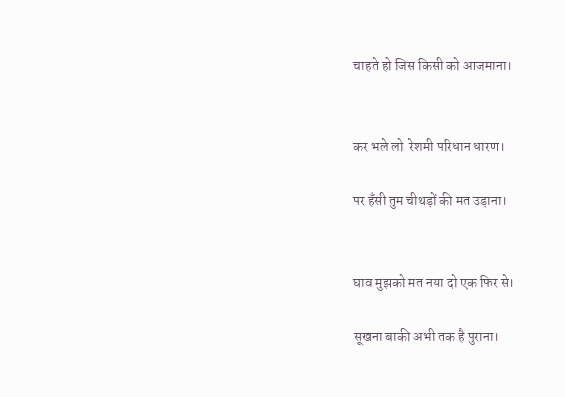चाहते हो जिस किसी को आजमाना।


कर भले लो  रेशमी परिधान धारण।

पर हँसी तुम चीथड़ों की मत उड़ाना।


घाव मुझको मत नया दो एक फिर से।

सूखना बाकी अभी तक है पुराना।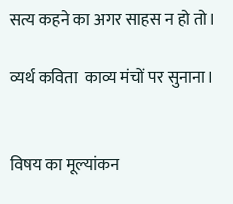सत्य कहने का अगर साहस न हो तो।

व्यर्थ कविता  काव्य मंचों पर सुनाना।


विषय का मूल्यांकन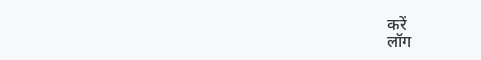करें
लॉग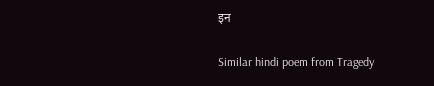इन

Similar hindi poem from Tragedy